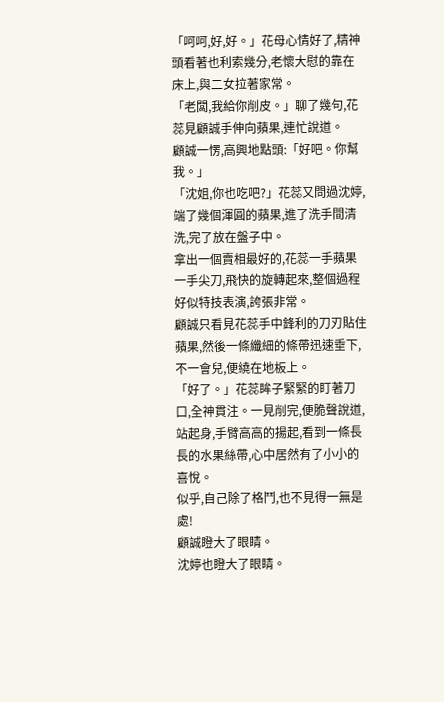「呵呵,好,好。」花母心情好了,精神頭看著也利索幾分,老懷大慰的靠在床上,與二女拉著家常。
「老闆,我給你削皮。」聊了幾句,花蕊見顧誠手伸向蘋果,連忙說道。
顧誠一愣,高興地點頭:「好吧。你幫我。」
「沈姐,你也吃吧?」花蕊又問過沈婷,端了幾個渾圓的蘋果,進了洗手間清洗,完了放在盤子中。
拿出一個賣相最好的,花蕊一手蘋果一手尖刀,飛快的旋轉起來,整個過程好似特技表演,誇張非常。
顧誠只看見花蕊手中鋒利的刀刃貼住蘋果,然後一條纖細的條帶迅速垂下,不一會兒,便繞在地板上。
「好了。」花蕊眸子緊緊的盯著刀口,全神貫注。一見削完,便脆聲說道,站起身,手臂高高的揚起,看到一條長長的水果絲帶,心中居然有了小小的喜悅。
似乎,自己除了格鬥,也不見得一無是處!
顧誠瞪大了眼睛。
沈婷也瞪大了眼睛。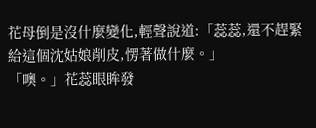花母倒是沒什麼變化,輕聲說道:「蕊蕊,還不趕緊給這個沈姑娘削皮,愣著做什麼。」
「噢。」花蕊眼眸發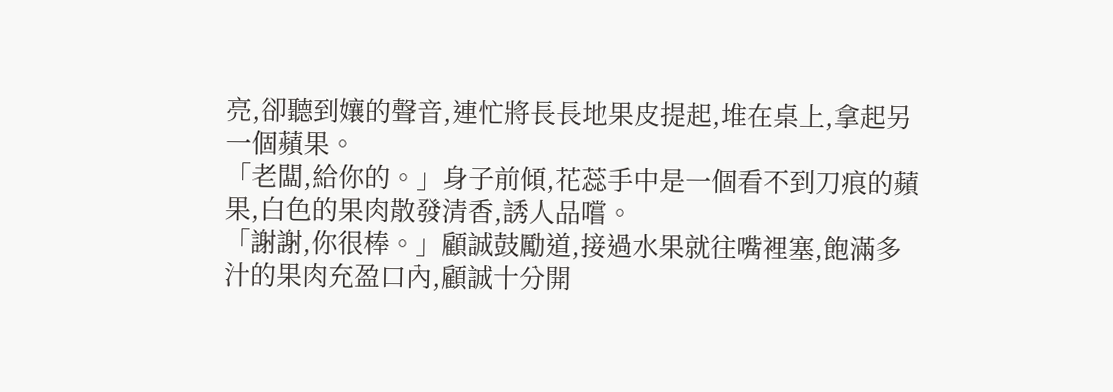亮,卻聽到孃的聲音,連忙將長長地果皮提起,堆在桌上,拿起另一個蘋果。
「老闆,給你的。」身子前傾,花蕊手中是一個看不到刀痕的蘋果,白色的果肉散發清香,誘人品嚐。
「謝謝,你很棒。」顧誠鼓勵道,接過水果就往嘴裡塞,飽滿多汁的果肉充盈口內,顧誠十分開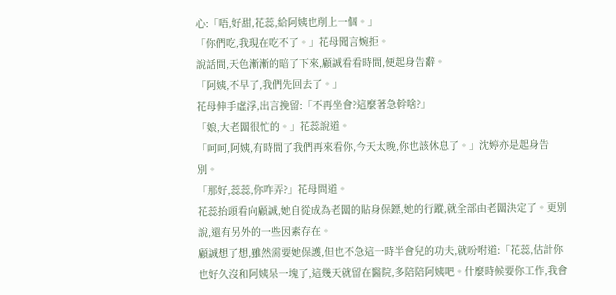心:「唔,好甜,花蕊,給阿姨也削上一個。」
「你們吃,我現在吃不了。」花母聞言婉拒。
說話間,天色漸漸的暗了下來,顧誠看看時間,便起身告辭。
「阿姨,不早了,我們先回去了。」
花母伸手虛浮,出言挽留:「不再坐會?這麼著急幹啥?」
「娘,大老闆很忙的。」花蕊說道。
「呵呵,阿姨,有時間了我們再來看你,今天太晚,你也該休息了。」沈婷亦是起身告別。
「那好,蕊蕊,你咋弄?」花母問道。
花蕊抬頭看向顧誠,她自從成為老闆的貼身保鏢,她的行蹤,就全部由老闆決定了。更別說,還有另外的一些因素存在。
顧誠想了想,雖然需要她保護,但也不急這一時半會兒的功夫,就吩咐道:「花蕊,估計你也好久沒和阿姨呆一塊了,這幾天就留在醫院,多陪陪阿姨吧。什麼時候要你工作,我會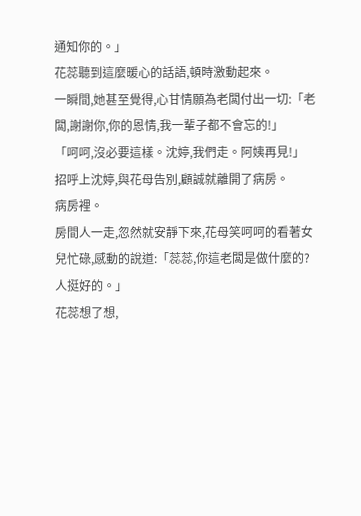通知你的。」
花蕊聽到這麼暖心的話語,頓時激動起來。
一瞬間,她甚至覺得,心甘情願為老闆付出一切:「老闆,謝謝你,你的恩情,我一輩子都不會忘的!」
「呵呵,沒必要這樣。沈婷,我們走。阿姨再見!」
招呼上沈婷,與花母告別,顧誠就離開了病房。
病房裡。
房間人一走,忽然就安靜下來,花母笑呵呵的看著女兒忙碌,感動的說道:「蕊蕊,你這老闆是做什麼的?人挺好的。」
花蕊想了想,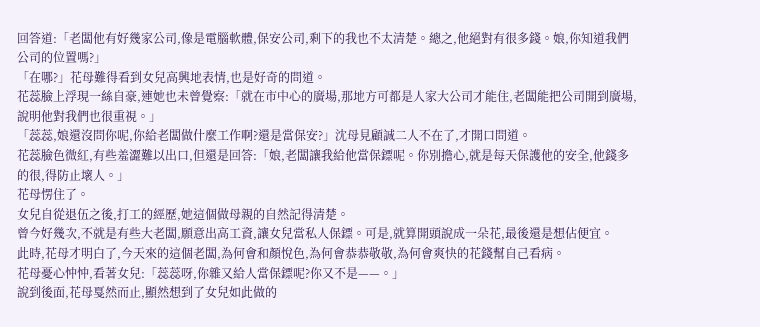回答道:「老闆他有好幾家公司,像是電腦軟體,保安公司,剩下的我也不太清楚。總之,他絕對有很多錢。娘,你知道我們公司的位置嗎?」
「在哪?」花母難得看到女兒高興地表情,也是好奇的問道。
花蕊臉上浮現一絲自豪,連她也未曾覺察:「就在市中心的廣場,那地方可都是人家大公司才能住,老闆能把公司開到廣場,說明他對我們也很重視。」
「蕊蕊,娘還沒問你呢,你給老闆做什麼工作啊?還是當保安?」沈母見顧誠二人不在了,才開口問道。
花蕊臉色微紅,有些羞澀難以出口,但還是回答:「娘,老闆讓我給他當保鏢呢。你別擔心,就是每天保護他的安全,他錢多的很,得防止壞人。」
花母愣住了。
女兒自從退伍之後,打工的經歷,她這個做母親的自然記得清楚。
曾今好幾次,不就是有些大老闆,願意出高工資,讓女兒當私人保鏢。可是,就算開頭說成一朵花,最後還是想佔便宜。
此時,花母才明白了,今天來的這個老闆,為何會和顏悅色,為何會恭恭敬敬,為何會爽快的花錢幫自己看病。
花母憂心忡忡,看著女兒:「蕊蕊呀,你雜又給人當保鏢呢?你又不是——。」
說到後面,花母戛然而止,顯然想到了女兒如此做的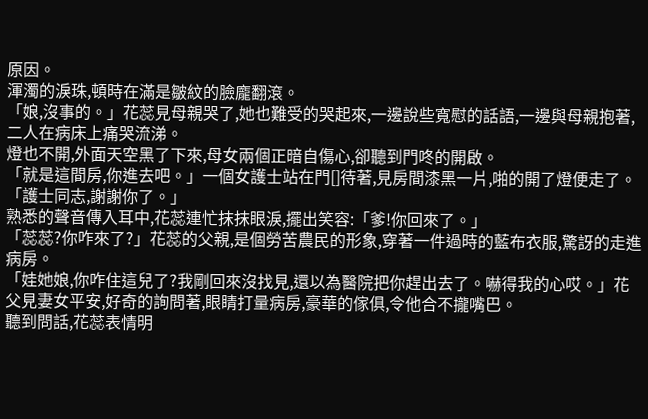原因。
渾濁的淚珠,頓時在滿是皺紋的臉龐翻滾。
「娘,沒事的。」花蕊見母親哭了,她也難受的哭起來,一邊說些寬慰的話語,一邊與母親抱著,二人在病床上痛哭流涕。
燈也不開,外面天空黑了下來,母女兩個正暗自傷心,卻聽到門咚的開啟。
「就是這間房,你進去吧。」一個女護士站在門[]待著,見房間漆黑一片,啪的開了燈便走了。
「護士同志,謝謝你了。」
熟悉的聲音傳入耳中,花蕊連忙抹抹眼淚,擺出笑容:「爹!你回來了。」
「蕊蕊?你咋來了?」花蕊的父親,是個勞苦農民的形象,穿著一件過時的藍布衣服,驚訝的走進病房。
「娃她娘,你咋住這兒了?我剛回來沒找見,還以為醫院把你趕出去了。嚇得我的心哎。」花父見妻女平安,好奇的詢問著,眼睛打量病房,豪華的傢俱,令他合不攏嘴巴。
聽到問話,花蕊表情明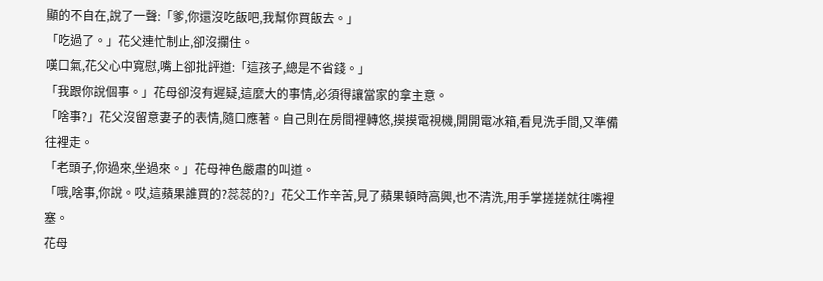顯的不自在,說了一聲:「爹,你還沒吃飯吧,我幫你買飯去。」
「吃過了。」花父連忙制止,卻沒攔住。
嘆口氣,花父心中寬慰,嘴上卻批評道:「這孩子,總是不省錢。」
「我跟你說個事。」花母卻沒有遲疑,這麼大的事情,必須得讓當家的拿主意。
「啥事?」花父沒留意妻子的表情,隨口應著。自己則在房間裡轉悠,摸摸電視機,開開電冰箱,看見洗手間,又準備往裡走。
「老頭子,你過來,坐過來。」花母神色嚴肅的叫道。
「哦,啥事,你說。哎,這蘋果誰買的?蕊蕊的?」花父工作辛苦,見了蘋果頓時高興,也不清洗,用手掌搓搓就往嘴裡塞。
花母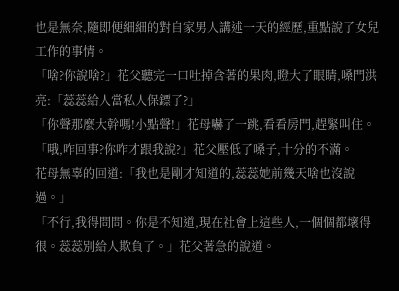也是無奈,隨即便細細的對自家男人講述一天的經歷,重點說了女兒工作的事情。
「啥?你說啥?」花父聽完一口吐掉含著的果肉,瞪大了眼睛,嗓門洪亮:「蕊蕊給人當私人保鏢了?」
「你聲那麼大幹嗎!小點聲!」花母嚇了一跳,看看房門,趕緊叫住。
「哦,咋回事?你咋才跟我說?」花父壓低了嗓子,十分的不滿。
花母無辜的回道:「我也是剛才知道的,蕊蕊她前幾天啥也沒說過。」
「不行,我得問問。你是不知道,現在社會上這些人,一個個都壞得很。蕊蕊別給人欺負了。」花父著急的說道。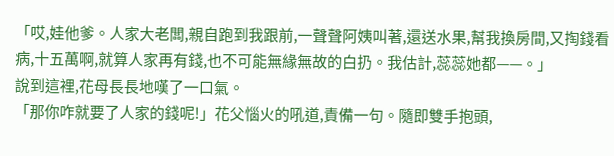「哎,娃他爹。人家大老闆,親自跑到我跟前,一聲聲阿姨叫著,還送水果,幫我換房間,又掏錢看病,十五萬啊,就算人家再有錢,也不可能無緣無故的白扔。我估計,蕊蕊她都——。」
說到這裡,花母長長地嘆了一口氣。
「那你咋就要了人家的錢呢!」花父惱火的吼道,責備一句。隨即雙手抱頭,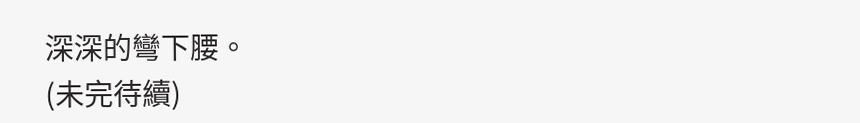深深的彎下腰。
(未完待續)